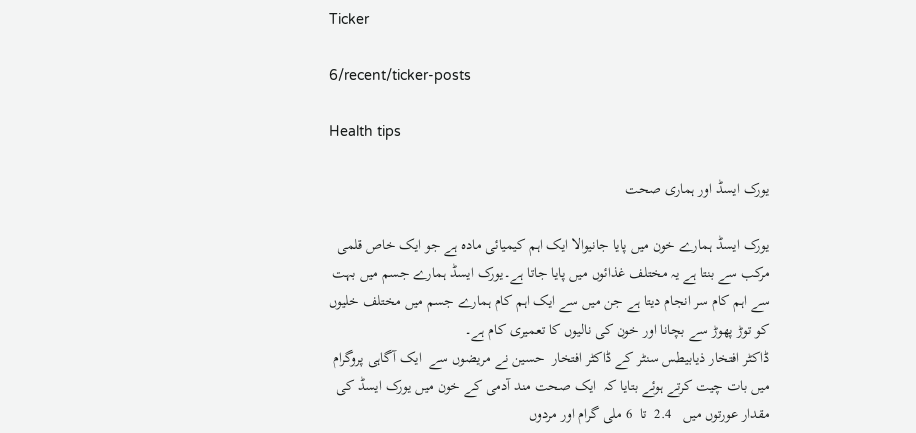Ticker

6/recent/ticker-posts

Health tips

یورک ایسڈ اور ہماری صحت

یورک ایسڈ ہمارے خون میں پایا جانیوالا ایک اہم کیمیائی مادہ ہے جو ایک خاص قلمی مرکب سے بنتا ہے یہ مختلف غذائوں میں پایا جاتا ہے۔یورک ایسڈ ہمارے جسم میں بہت سے اہم کام سر انجام دیتا ہے جن میں سے ایک اہم کام ہمارے جسم میں مختلف خلیوں کو توڑ پھوڑ سے بچانا اور خون کی نالیوں کا تعمیری کام ہے۔
ڈاکٹر افتخار ذیابیطس سنٹر کے ڈاکٹر افتخار  حسین نے مریضوں سے  ایک آگاہی پروگرام میں بات چیت کرتے ہوئے بتایا کہ  ایک صحت مند آدمی کے خون میں یورک ایسڈ کی مقدار عورتوں میں   2.4  تا  6 ملی گرام اور مردوں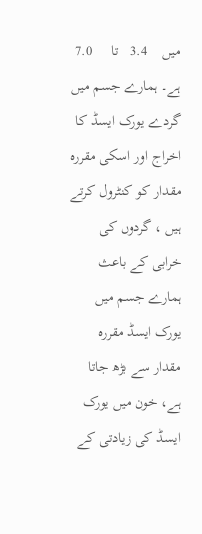میں    3.4   تا     7.0  ہے۔ ہمارے جسم میں گردے یورک ایسڈ کا اخراج اور اسکی مقررہ مقدار کو کنٹرول کرتے ہیں ، گردوں کی خرابی کے باعث ہمارے جسم میں یورک ایسڈ مقررہ مقدار سے بڑھ جاتا ہے، خون میں یورک ایسڈ کی زیادتی کے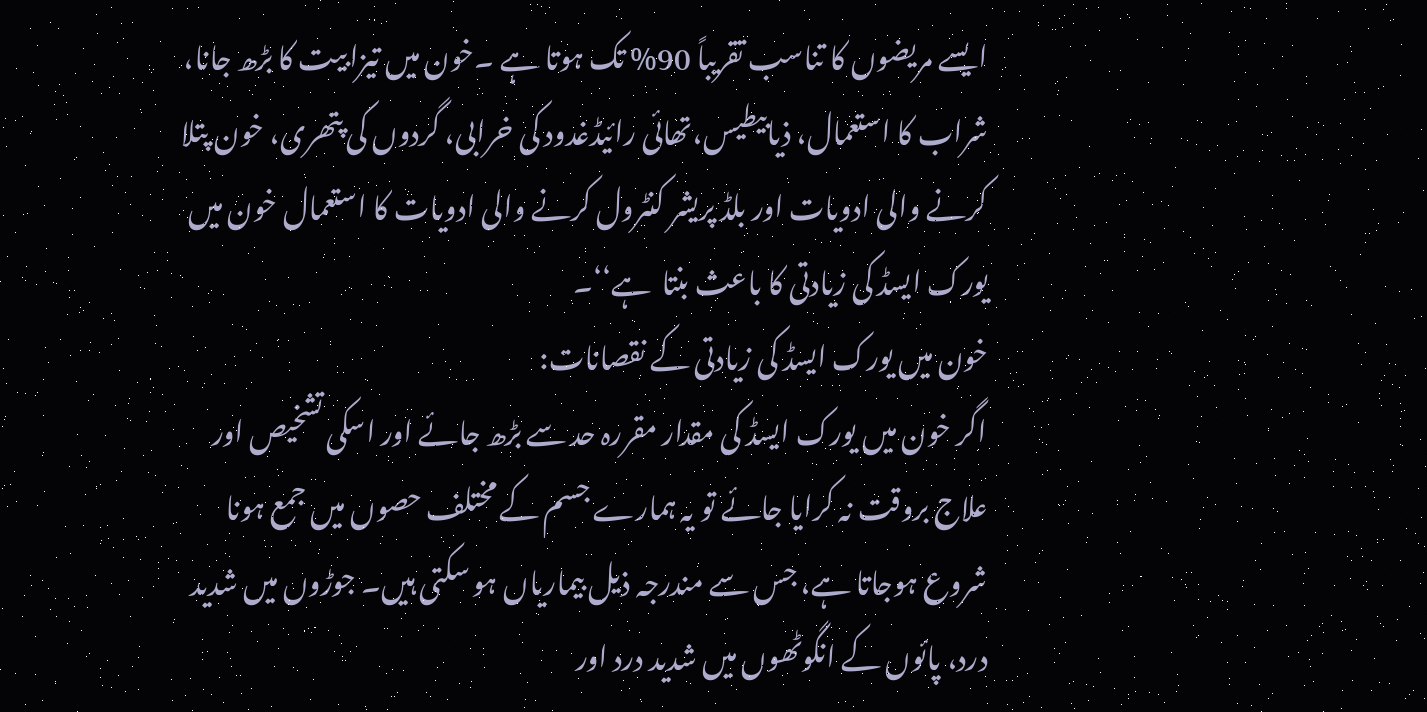ایسے مریضوں کا تناسب تقریباً 90% تک ہوتا ہے ۔خون میں تیزابیت کا بڑھ جانا، شراب کا استعمال، ذیابیطیس،تھائی رائیڈغدود کی خرابی، گردوں کی پتھری، خون پتلا کرنے والی ادویات اور بلڈ پریشر کنٹرول کرنے والی ادویات کا استعمال خون میں یورک ایسڈ کی زیادتی کا باعث بنتا  ہے‘‘۔
خون میں یورک ایسڈ کی زیادتی کے نقصانات:
اگر خون میں یورک ایسڈ کی مقدار مقررہ حد سے بڑھ جائے اور اسکی تشخیص اور علاج بروقت نہ کرایا جائے تو یہ ہمارے جسم کے مختلف حصوں میں جمع ہونا شروع ہوجاتا ہے، جس سے مندرجہ ذیل بیماریاں ہو سکتی ہیں۔ جوڑوں میں شدید درد، پائوں کے انگوٹھوں میں شدید درد اور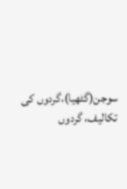سوجن(گٹھیا)،گردوں کی تکالیف، گردوں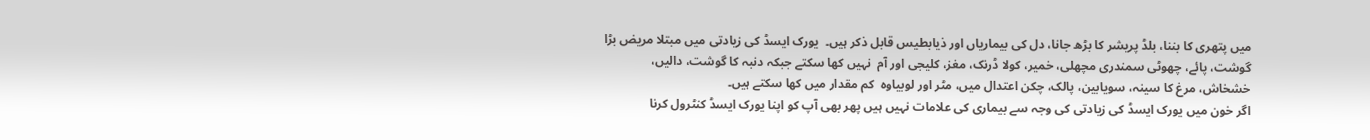میں پتھری کا بننا، بلڈ پریشر کا بڑھ جانا، دل کی بیماریاں اور ذیابطیس قابل ذکر ہیں۔  یورک ایسڈ کی زیادتی میں مبتلا مریض بڑا گوشت، پائے، چھوٹی سمندری مچھلی، خمیر، کولا ڈرنک، مغز، کلیجی اور آم  نہیں کھا سکتے جبکہ دنبہ کا گوشت، دالیں، خشخاش، مرغ کا سینہ، سویابین، پالک، چکن اعتدال میں، مٹر اور لوبیاوہ  کم مقدار میں کھا سکتے ہیں۔
اگر خون میں یورک ایسڈ کی زیادتی کی وجہ سے بیماری کی علامات نہیں ہیں پھر بھی آپ کو اپنا یورک ایسڈ کنٹرول کرنا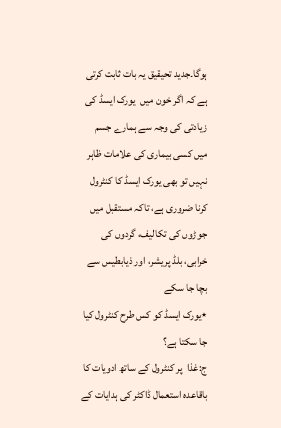ہوگا۔جدید تحیقیق یہ بات ثابت کرتی ہے کہ اگر خون میں  یورک ایسڈ کی زیادتی کی وجہ سے ہمارے جسم میں کسی بیماری کی علامات ظاہر نہیں تو بھی یورک ایسڈ کا کنٹرول کرنا ضروری ہے، تاکہ مستقبل میں جوڑوں کی تکالیف، گردوں کی خرابی، بلڈ پریشر، اور ذیابطیس سے بچا جا سکے
٭یورک ایسڈ کو کس طرح کنٹرول کیا جا سکتا ہے؟
ج:غذا  پر کنٹرول کے ساتھ ادویات کا باقاعدہ استعمال ڈاکٹر کی ہدایات کے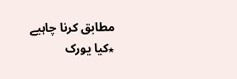مطابق کرنا چاہیے
٭کیا یورک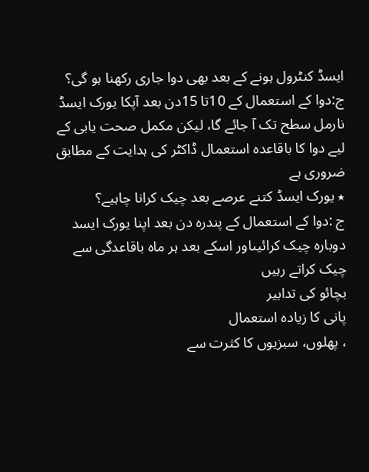ایسڈ کنٹرول ہونے کے بعد بھی دوا جاری رکھنا ہو گی؟
ج:دوا کے استعمال کے 10تا 15دن بعد آپکا یورک ایسڈ نارمل سطح تک آ جائے گا، لیکن مکمل صحت یابی کے لیے دوا کا باقاعدہ استعمال ڈاکٹر کی ہدایت کے مطابق ضروری ہے
٭ یورک ایسڈ کتنے عرصے بعد چیک کرانا چاہیے؟
ج :دوا کے استعمال کے پندرہ دن بعد اپنا یورک ایسد دوبارہ چیک کرائیںاور اسکے بعد ہر ماہ باقاعدگی سے چیک کراتے رہیں
بچائو کی تدابیر
پانی کا زیادہ استعمال
، پھلوں، سبزیوں کا کثرت سے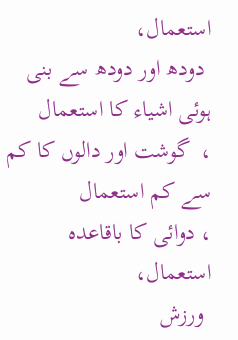استعمال،
 دودھ اور دودھ سے بنی ہوئی اشیاء کا استعمال
،  گوشت اور دالوں کا کم سے کم استعمال
، دوائی کا باقاعدہ استعمال،
 ورزش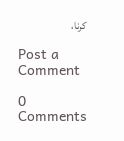کرنا،

Post a Comment

0 Comments